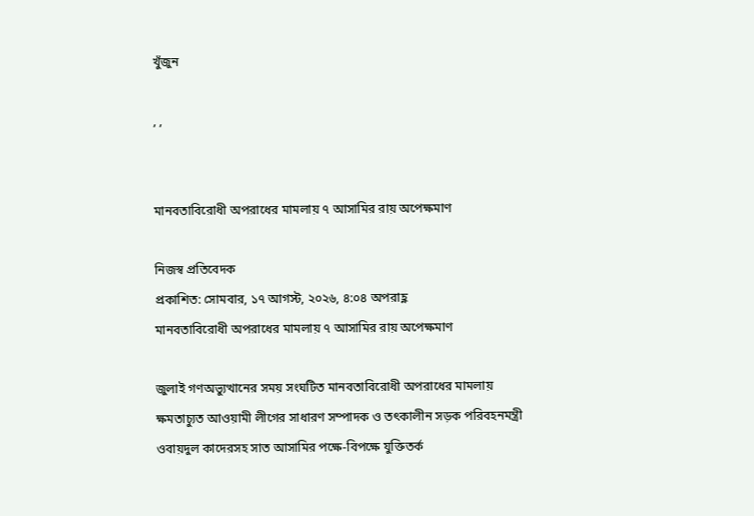খুঁজুন

, ,


মানবতাবিরোধী অপরাধের মামলায় ৭ আসামির রায় অপেক্ষমাণ

নিজস্ব প্রতিবেদক
প্রকাশিত: সোমবার, ১৭ আগস্ট, ২০২৬, ৪:০৪ অপরাহ্ণ
মানবতাবিরোধী অপরাধের মামলায় ৭ আসামির রায় অপেক্ষমাণ

জুলাই গণঅভ্যুত্থানের সময় সংঘটিত মানবতাবিরোধী অপরাধের মামলায় ক্ষমতাচ্যুত আওয়ামী লীগের সাধারণ সম্পাদক ও তৎকালীন সড়ক পরিবহনমন্ত্রী ওবায়দুল কাদেরসহ সাত আসামির পক্ষে-বিপক্ষে যুক্তিতর্ক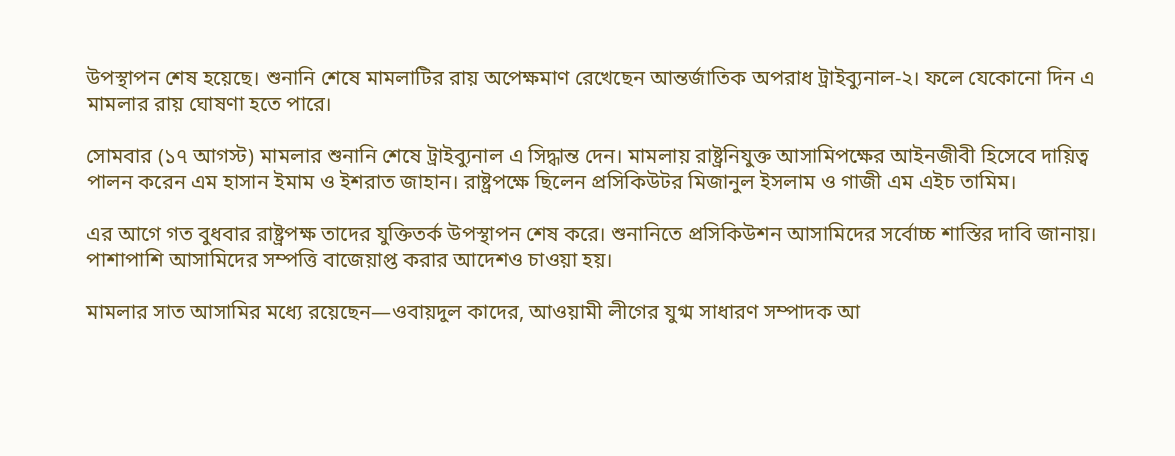উপস্থাপন শেষ হয়েছে। শুনানি শেষে মামলাটির রায় অপেক্ষমাণ রেখেছেন আন্তর্জাতিক অপরাধ ট্রাইব্যুনাল-২। ফলে যেকোনো দিন এ মামলার রায় ঘোষণা হতে পারে।

সোমবার (১৭ আগস্ট) মামলার শুনানি শেষে ট্রাইব্যুনাল এ সিদ্ধান্ত দেন। মামলায় রাষ্ট্রনিযুক্ত আসামিপক্ষের আইনজীবী হিসেবে দায়িত্ব পালন করেন এম হাসান ইমাম ও ইশরাত জাহান। রাষ্ট্রপক্ষে ছিলেন প্রসিকিউটর মিজানুল ইসলাম ও গাজী এম এইচ তামিম।

এর আগে গত বুধবার রাষ্ট্রপক্ষ তাদের যুক্তিতর্ক উপস্থাপন শেষ করে। শুনানিতে প্রসিকিউশন আসামিদের সর্বোচ্চ শাস্তির দাবি জানায়। পাশাপাশি আসামিদের সম্পত্তি বাজেয়াপ্ত করার আদেশও চাওয়া হয়।

মামলার সাত আসামির মধ্যে রয়েছেন—ওবায়দুল কাদের, আওয়ামী লীগের যুগ্ম সাধারণ সম্পাদক আ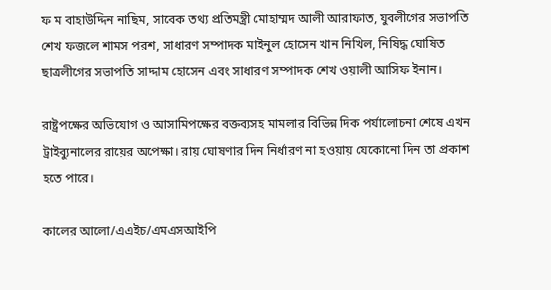ফ ম বাহাউদ্দিন নাছিম, সাবেক তথ্য প্রতিমন্ত্রী মোহাম্মদ আলী আরাফাত, যুবলীগের সভাপতি শেখ ফজলে শামস পরশ, সাধারণ সম্পাদক মাইনুল হোসেন খান নিখিল, নিষিদ্ধ ঘোষিত ছাত্রলীগের সভাপতি সাদ্দাম হোসেন এবং সাধারণ সম্পাদক শেখ ওয়ালী আসিফ ইনান।

রাষ্ট্রপক্ষের অভিযোগ ও আসামিপক্ষের বক্তব্যসহ মামলার বিভিন্ন দিক পর্যালোচনা শেষে এখন ট্রাইব্যুনালের রায়ের অপেক্ষা। রায় ঘোষণার দিন নির্ধারণ না হওয়ায় যেকোনো দিন তা প্রকাশ হতে পারে।

কালের আলো/এএইচ/এমএসআইপি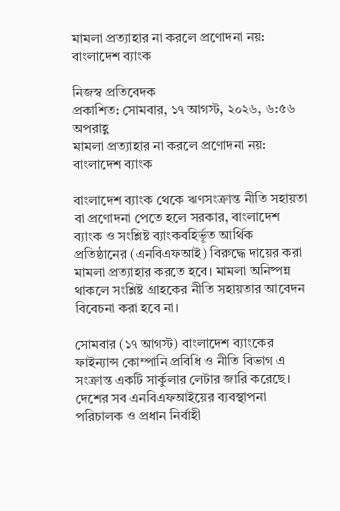মামলা প্রত্যাহার না করলে প্রণোদনা নয়: বাংলাদেশ ব্যাংক

নিজস্ব প্রতিবেদক
প্রকাশিত: সোমবার, ১৭ আগস্ট, ২০২৬, ৬:৫৬ অপরাহ্ণ
মামলা প্রত্যাহার না করলে প্রণোদনা নয়: বাংলাদেশ ব্যাংক

বাংলাদেশ ব্যাংক থেকে ঋণসংক্রান্ত নীতি সহায়তা বা প্রণোদনা পেতে হলে সরকার, বাংলাদেশ ব্যাংক ও সংশ্লিষ্ট ব্যাংকবহির্ভূত আর্থিক প্রতিষ্ঠানের (এনবিএফআই) বিরুদ্ধে দায়ের করা মামলা প্রত্যাহার করতে হবে। মামলা অনিষ্পন্ন থাকলে সংশ্লিষ্ট গ্রাহকের নীতি সহায়তার আবেদন বিবেচনা করা হবে না।

সোমবার (১৭ আগস্ট) বাংলাদেশ ব্যাংকের ফাইন্যান্স কোম্পানি প্রবিধি ও নীতি বিভাগ এ সংক্রান্ত একটি সার্কুলার লেটার জারি করেছে। দেশের সব এনবিএফআইয়ের ব্যবস্থাপনা পরিচালক ও প্রধান নির্বাহী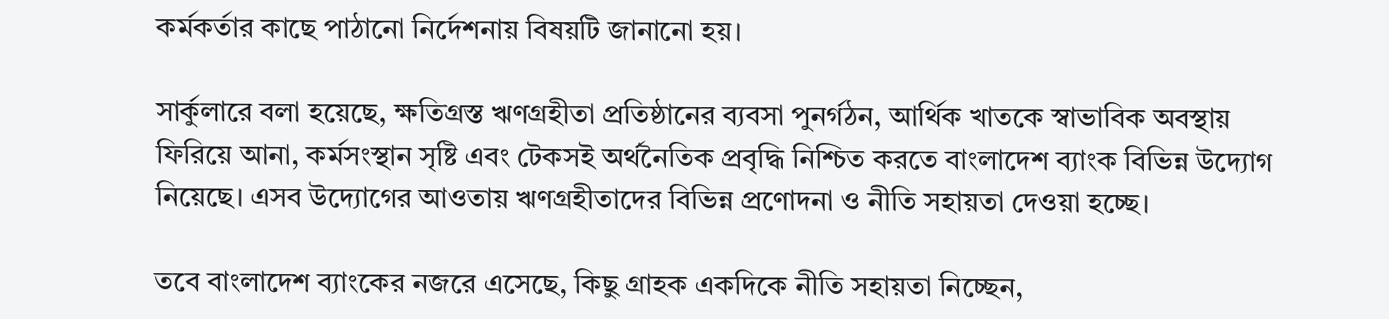কর্মকর্তার কাছে পাঠানো নির্দেশনায় বিষয়টি জানানো হয়।

সার্কুলারে বলা হয়েছে, ক্ষতিগ্রস্ত ঋণগ্রহীতা প্রতিষ্ঠানের ব্যবসা পুনর্গঠন, আর্থিক খাতকে স্বাভাবিক অবস্থায় ফিরিয়ে আনা, কর্মসংস্থান সৃষ্টি এবং টেকসই অর্থনৈতিক প্রবৃদ্ধি নিশ্চিত করতে বাংলাদেশ ব্যাংক বিভিন্ন উদ্যোগ নিয়েছে। এসব উদ্যোগের আওতায় ঋণগ্রহীতাদের বিভিন্ন প্রণোদনা ও নীতি সহায়তা দেওয়া হচ্ছে।

তবে বাংলাদেশ ব্যাংকের নজরে এসেছে, কিছু গ্রাহক একদিকে নীতি সহায়তা নিচ্ছেন,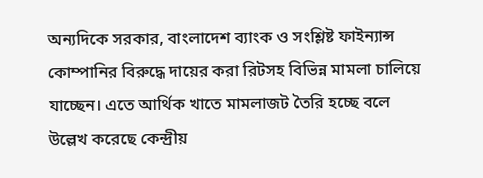অন্যদিকে সরকার, বাংলাদেশ ব্যাংক ও সংশ্লিষ্ট ফাইন্যান্স কোম্পানির বিরুদ্ধে দায়ের করা রিটসহ বিভিন্ন মামলা চালিয়ে যাচ্ছেন। এতে আর্থিক খাতে মামলাজট তৈরি হচ্ছে বলে উল্লেখ করেছে কেন্দ্রীয়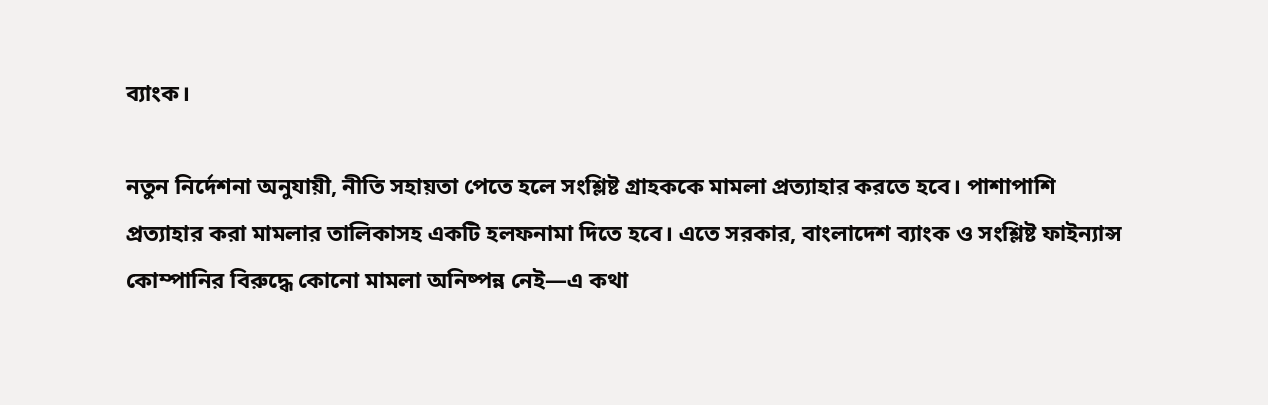ব্যাংক।

নতুন নির্দেশনা অনুযায়ী, নীতি সহায়তা পেতে হলে সংশ্লিষ্ট গ্রাহককে মামলা প্রত্যাহার করতে হবে। পাশাপাশি প্রত্যাহার করা মামলার তালিকাসহ একটি হলফনামা দিতে হবে। এতে সরকার, বাংলাদেশ ব্যাংক ও সংশ্লিষ্ট ফাইন্যান্স কোম্পানির বিরুদ্ধে কোনো মামলা অনিষ্পন্ন নেই—এ কথা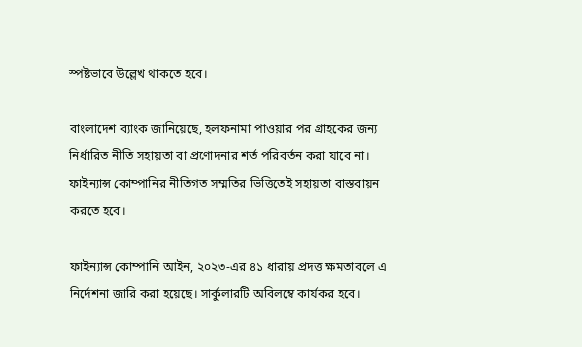স্পষ্টভাবে উল্লেখ থাকতে হবে।

বাংলাদেশ ব্যাংক জানিয়েছে, হলফনামা পাওয়ার পর গ্রাহকের জন্য নির্ধারিত নীতি সহায়তা বা প্রণোদনার শর্ত পরিবর্তন করা যাবে না। ফাইন্যান্স কোম্পানির নীতিগত সম্মতির ভিত্তিতেই সহায়তা বাস্তবায়ন করতে হবে।

ফাইন্যান্স কোম্পানি আইন, ২০২৩-এর ৪১ ধারায় প্রদত্ত ক্ষমতাবলে এ নির্দেশনা জারি করা হয়েছে। সার্কুলারটি অবিলম্বে কার্যকর হবে।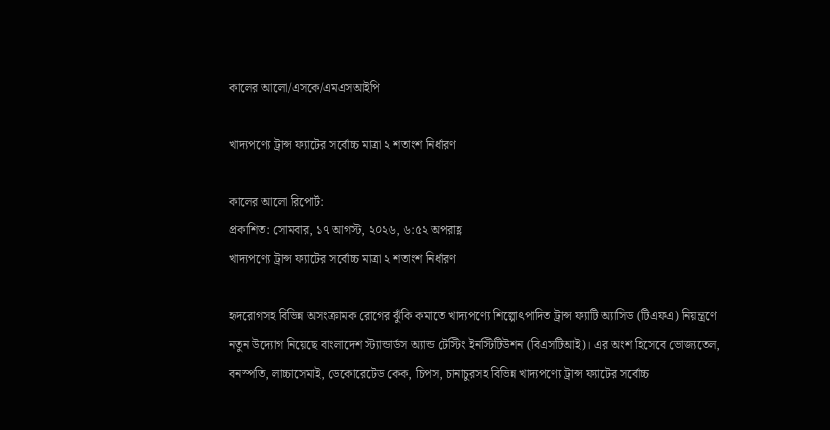কালের আলো/এসকে/এমএসআইপি

খাদ্যপণ্যে ট্রান্স ফ্যাটের সর্বোচ্চ মাত্রা ২ শতাংশ নির্ধারণ

কালের আলো রিপোর্ট:
প্রকাশিত: সোমবার, ১৭ আগস্ট, ২০২৬, ৬:৫২ অপরাহ্ণ
খাদ্যপণ্যে ট্রান্স ফ্যাটের সর্বোচ্চ মাত্রা ২ শতাংশ নির্ধারণ

হৃদরোগসহ বিভিন্ন অসংক্রামক রোগের ঝুঁকি কমাতে খাদ্যপণ্যে শিল্পোৎপাদিত ট্রান্স ফ্যাটি অ্যাসিড (টিএফএ) নিয়ন্ত্রণে নতুন উদ্যোগ নিয়েছে বাংলাদেশ স্ট্যান্ডার্ডস অ্যান্ড টেস্টিং ইনস্টিটিউশন (বিএসটিআই)। এর অংশ হিসেবে ভোজ্যতেল, বনস্পতি, লাচ্চাসেমাই, ডেকোরেটেড কেক, চিপস, চানাচুরসহ বিভিন্ন খাদ্যপণ্যে ট্রান্স ফ্যাটের সর্বোচ্চ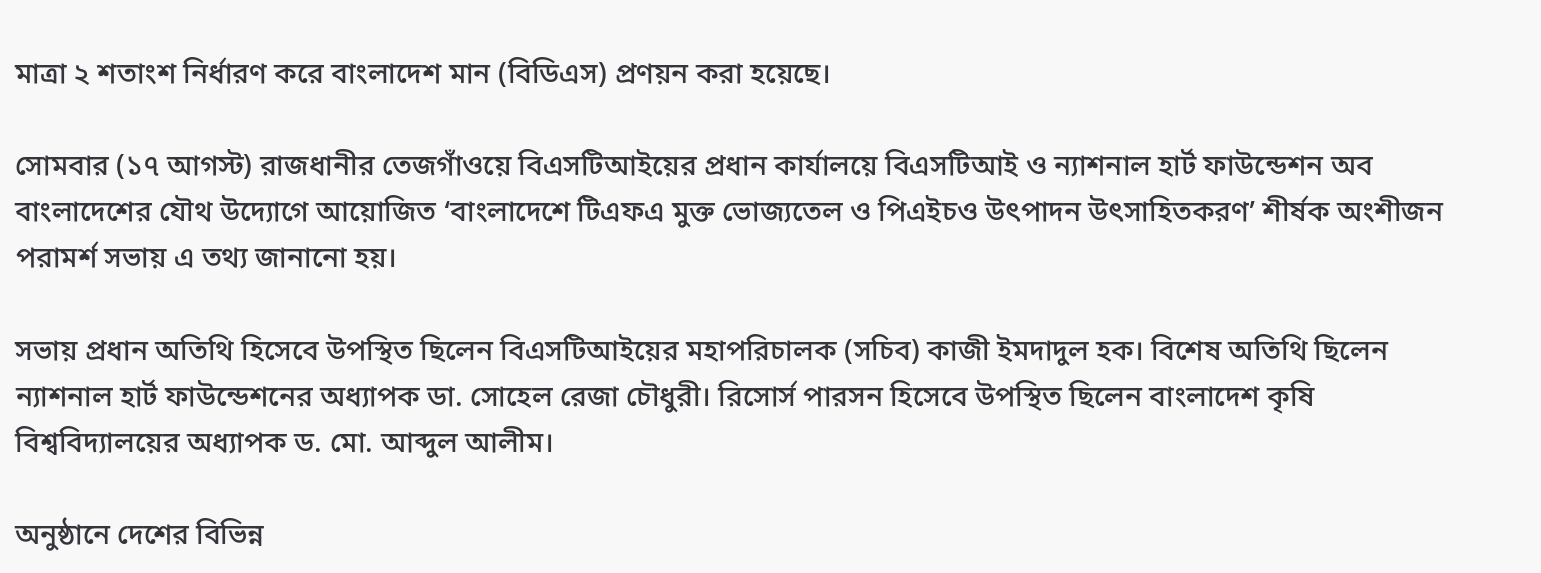মাত্রা ২ শতাংশ নির্ধারণ করে বাংলাদেশ মান (বিডিএস) প্রণয়ন করা হয়েছে।

সোমবার (১৭ আগস্ট) রাজধানীর তেজগাঁওয়ে বিএসটিআইয়ের প্রধান কার্যালয়ে বিএসটিআই ও ন্যাশনাল হার্ট ফাউন্ডেশন অব বাংলাদেশের যৌথ উদ্যোগে আয়োজিত ‘বাংলাদেশে টিএফএ মুক্ত ভোজ্যতেল ও পিএইচও উৎপাদন উৎসাহিতকরণ’ শীর্ষক অংশীজন পরামর্শ সভায় এ তথ্য জানানো হয়।

সভায় প্রধান অতিথি হিসেবে উপস্থিত ছিলেন বিএসটিআইয়ের মহাপরিচালক (সচিব) কাজী ইমদাদুল হক। বিশেষ অতিথি ছিলেন ন্যাশনাল হার্ট ফাউন্ডেশনের অধ্যাপক ডা. সোহেল রেজা চৌধুরী। রিসোর্স পারসন হিসেবে উপস্থিত ছিলেন বাংলাদেশ কৃষি বিশ্ববিদ্যালয়ের অধ্যাপক ড. মো. আব্দুল আলীম।

অনুষ্ঠানে দেশের বিভিন্ন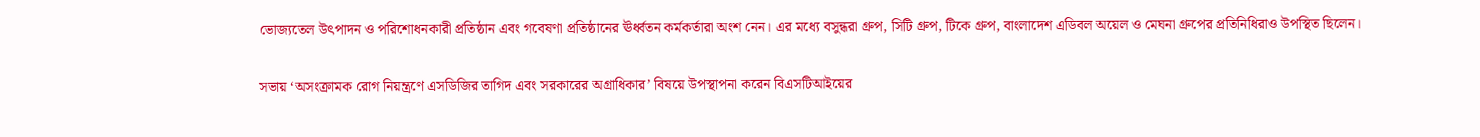ভোজ্যতেল উৎপাদন ও পরিশোধনকারী প্রতিষ্ঠান এবং গবেষণা প্রতিষ্ঠানের ঊর্ধ্বতন কর্মকর্তারা অংশ নেন। এর মধ্যে বসুন্ধরা গ্রুপ, সিটি গ্রুপ, টিকে গ্রুপ, বাংলাদেশ এডিবল অয়েল ও মেঘনা গ্রুপের প্রতিনিধিরাও উপস্থিত ছিলেন।

সভায় ‘অসংক্রামক রোগ নিয়ন্ত্রণে এসডিজির তাগিদ এবং সরকারের অগ্রাধিকার’ বিষয়ে উপস্থাপনা করেন বিএসটিআইয়ের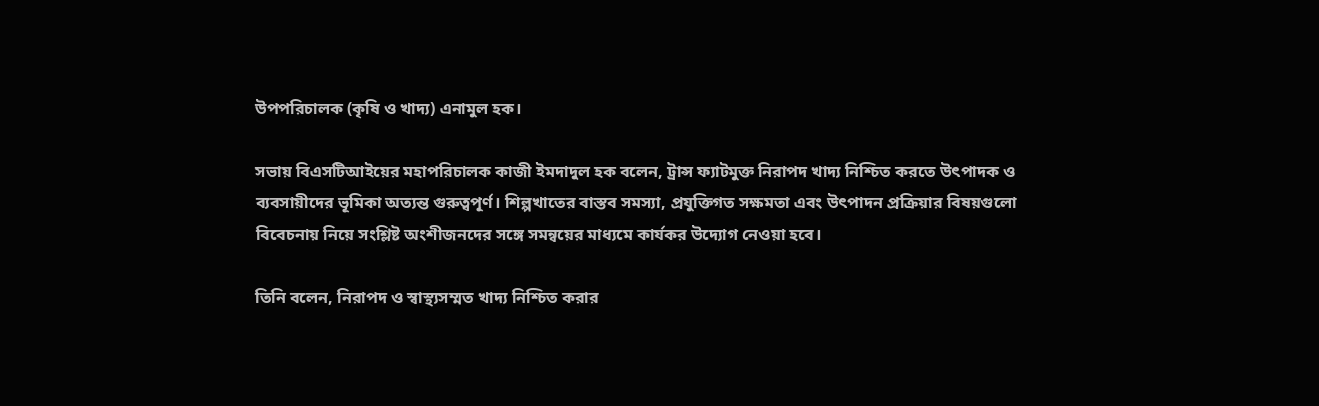উপপরিচালক (কৃষি ও খাদ্য) এনামুল হক।

সভায় বিএসটিআইয়ের মহাপরিচালক কাজী ইমদাদুল হক বলেন, ট্রান্স ফ্যাটমুক্ত নিরাপদ খাদ্য নিশ্চিত করতে উৎপাদক ও ব্যবসায়ীদের ভূমিকা অত্যন্ত গুরুত্বপূর্ণ। শিল্পখাতের বাস্তব সমস্যা, প্রযুক্তিগত সক্ষমতা এবং উৎপাদন প্রক্রিয়ার বিষয়গুলো বিবেচনায় নিয়ে সংশ্লিষ্ট অংশীজনদের সঙ্গে সমন্বয়ের মাধ্যমে কার্যকর উদ্যোগ নেওয়া হবে।

তিনি বলেন, নিরাপদ ও স্বাস্থ্যসম্মত খাদ্য নিশ্চিত করার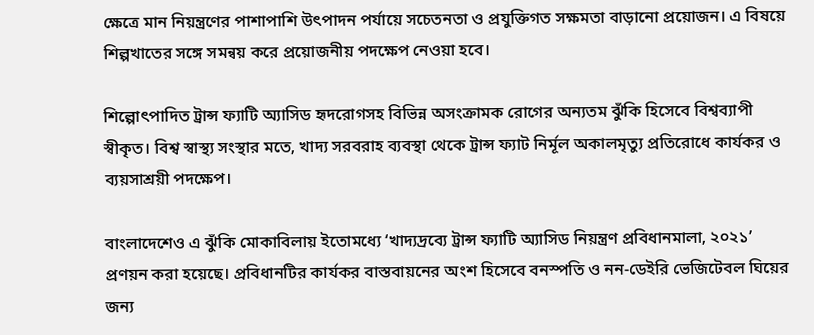ক্ষেত্রে মান নিয়ন্ত্রণের পাশাপাশি উৎপাদন পর্যায়ে সচেতনতা ও প্রযুক্তিগত সক্ষমতা বাড়ানো প্রয়োজন। এ বিষয়ে শিল্পখাতের সঙ্গে সমন্বয় করে প্রয়োজনীয় পদক্ষেপ নেওয়া হবে।

শিল্পোৎপাদিত ট্রান্স ফ্যাটি অ্যাসিড হৃদরোগসহ বিভিন্ন অসংক্রামক রোগের অন্যতম ঝুঁকি হিসেবে বিশ্বব্যাপী স্বীকৃত। বিশ্ব স্বাস্থ্য সংস্থার মতে, খাদ্য সরবরাহ ব্যবস্থা থেকে ট্রান্স ফ্যাট নির্মূল অকালমৃত্যু প্রতিরোধে কার্যকর ও ব্যয়সাশ্রয়ী পদক্ষেপ।

বাংলাদেশেও এ ঝুঁকি মোকাবিলায় ইতোমধ্যে ‘খাদ্যদ্রব্যে ট্রান্স ফ্যাটি অ্যাসিড নিয়ন্ত্রণ প্রবিধানমালা, ২০২১’ প্রণয়ন করা হয়েছে। প্রবিধানটির কার্যকর বাস্তবায়নের অংশ হিসেবে বনস্পতি ও নন-ডেইরি ভেজিটেবল ঘিয়ের জন্য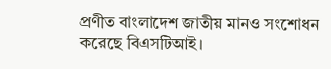প্রণীত বাংলাদেশ জাতীয় মানও সংশোধন করেছে বিএসটিআই।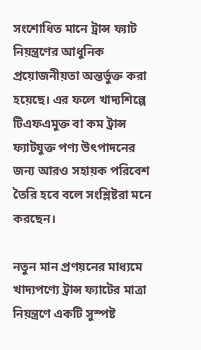সংশোধিত মানে ট্রান্স ফ্যাট নিয়ন্ত্রণের আধুনিক প্রয়োজনীয়তা অন্তর্ভুক্ত করা হয়েছে। এর ফলে খাদ্যশিল্পে টিএফএমুক্ত বা কম ট্রান্স ফ্যাটযুক্ত পণ্য উৎপাদনের জন্য আরও সহায়ক পরিবেশ তৈরি হবে বলে সংশ্লিষ্টরা মনে করছেন।

নতুন মান প্রণয়নের মাধ্যমে খাদ্যপণ্যে ট্রান্স ফ্যাটের মাত্রা নিয়ন্ত্রণে একটি সুস্পষ্ট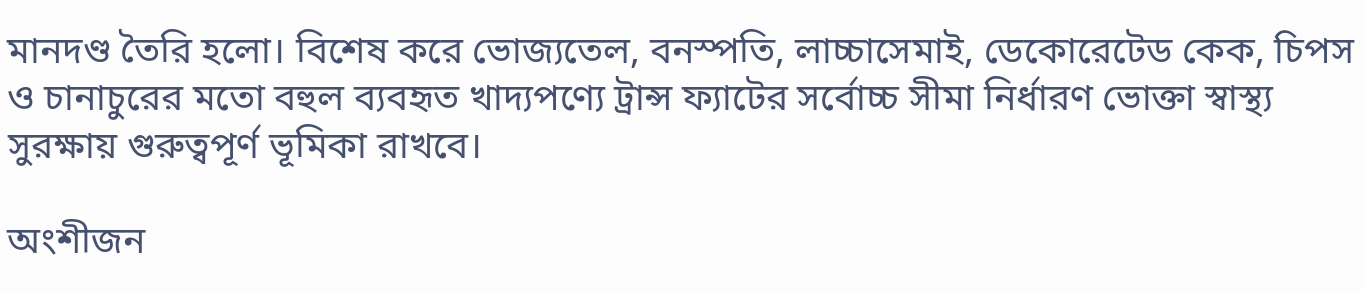মানদণ্ড তৈরি হলো। বিশেষ করে ভোজ্যতেল, বনস্পতি, লাচ্চাসেমাই, ডেকোরেটেড কেক, চিপস ও চানাচুরের মতো বহুল ব্যবহৃত খাদ্যপণ্যে ট্রান্স ফ্যাটের সর্বোচ্চ সীমা নির্ধারণ ভোক্তা স্বাস্থ্য সুরক্ষায় গুরুত্বপূর্ণ ভূমিকা রাখবে।

অংশীজন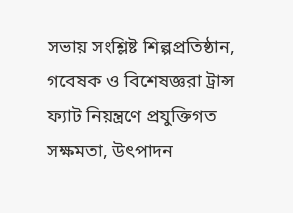সভায় সংশ্লিষ্ট শিল্পপ্রতিষ্ঠান, গবেষক ও বিশেষজ্ঞরা ট্রান্স ফ্যাট নিয়ন্ত্রণে প্রযুক্তিগত সক্ষমতা, উৎপাদন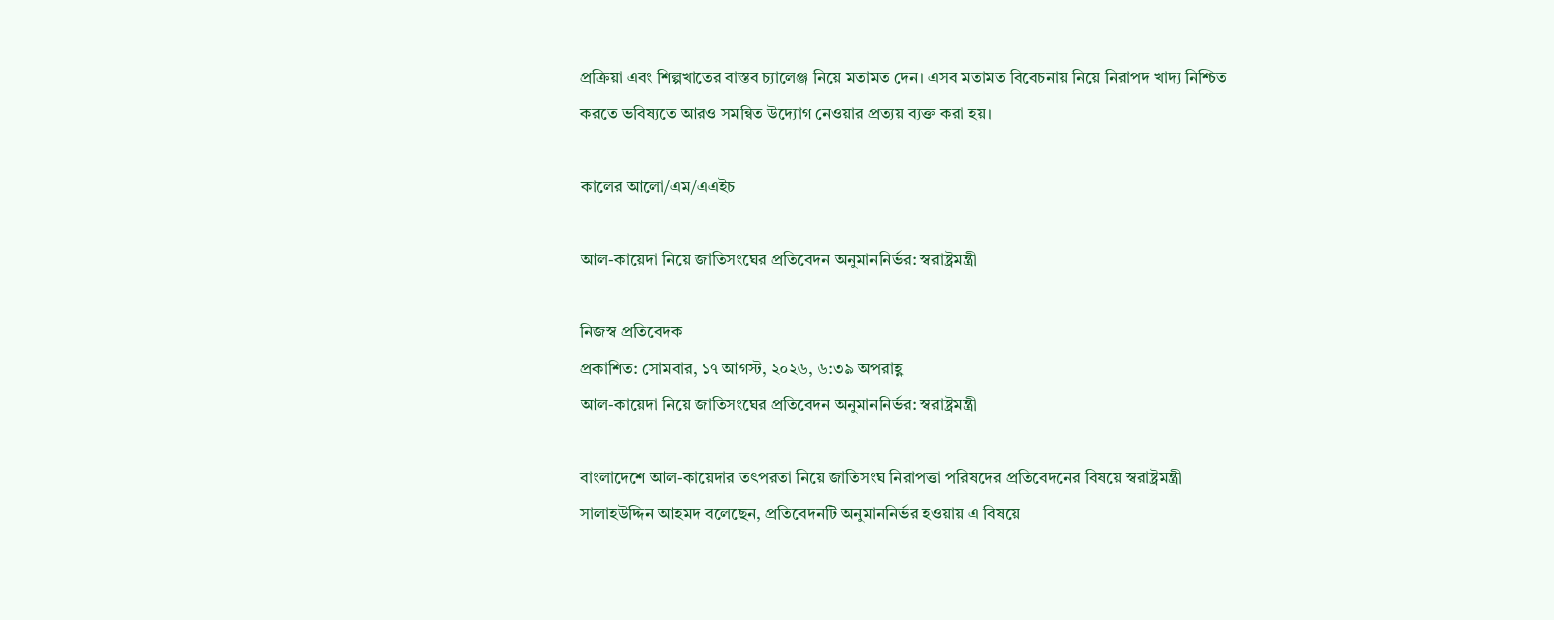প্রক্রিয়া এবং শিল্পখাতের বাস্তব চ্যালেঞ্জ নিয়ে মতামত দেন। এসব মতামত বিবেচনায় নিয়ে নিরাপদ খাদ্য নিশ্চিত করতে ভবিষ্যতে আরও সমন্বিত উদ্যোগ নেওয়ার প্রত্যয় ব্যক্ত করা হয়।

কালের আলো/এম/এএইচ

আল-কায়েদা নিয়ে জাতিসংঘের প্রতিবেদন অনুমাননির্ভর: স্বরাষ্ট্রমন্ত্রী

নিজস্ব প্রতিবেদক
প্রকাশিত: সোমবার, ১৭ আগস্ট, ২০২৬, ৬:৩৯ অপরাহ্ণ
আল-কায়েদা নিয়ে জাতিসংঘের প্রতিবেদন অনুমাননির্ভর: স্বরাষ্ট্রমন্ত্রী

বাংলাদেশে আল-কায়েদার তৎপরতা নিয়ে জাতিসংঘ নিরাপত্তা পরিষদের প্রতিবেদনের বিষয়ে স্বরাষ্ট্রমন্ত্রী সালাহউদ্দিন আহমদ বলেছেন, প্রতিবেদনটি অনুমাননির্ভর হওয়ায় এ বিষয়ে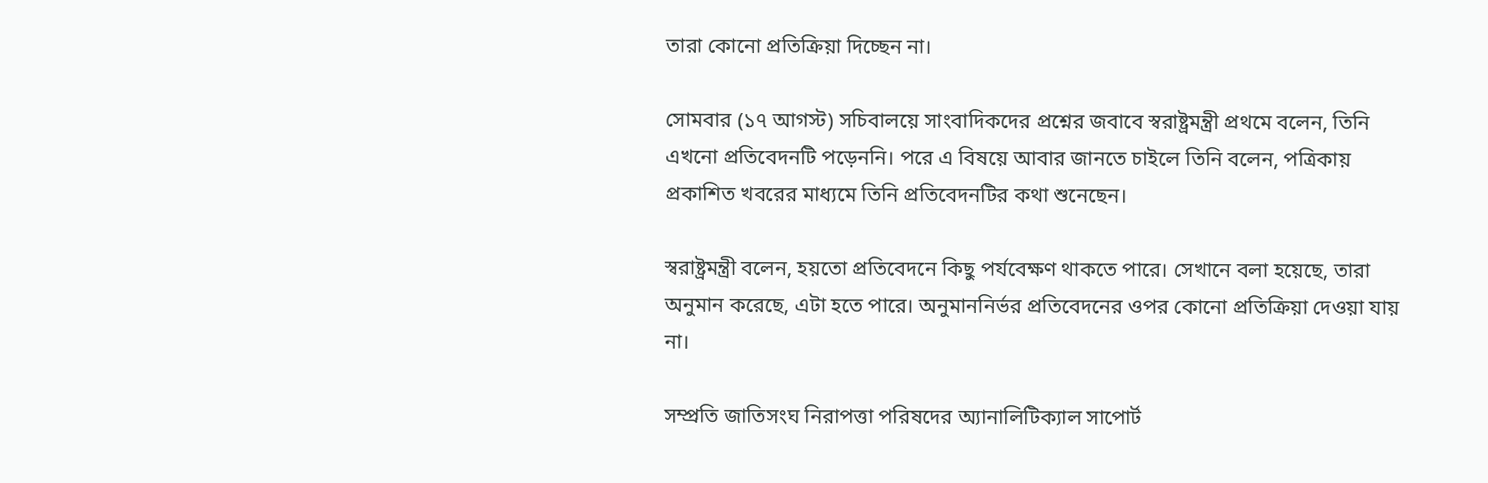তারা কোনো প্রতিক্রিয়া দিচ্ছেন না।

সোমবার (১৭ আগস্ট) সচিবালয়ে সাংবাদিকদের প্রশ্নের জবাবে স্বরাষ্ট্রমন্ত্রী প্রথমে বলেন, তিনি এখনো প্রতিবেদনটি পড়েননি। পরে এ বিষয়ে আবার জানতে চাইলে তিনি বলেন, পত্রিকায় প্রকাশিত খবরের মাধ্যমে তিনি প্রতিবেদনটির কথা শুনেছেন।

স্বরাষ্ট্রমন্ত্রী বলেন, হয়তো প্রতিবেদনে কিছু পর্যবেক্ষণ থাকতে পারে। সেখানে বলা হয়েছে, তারা অনুমান করেছে, এটা হতে পারে। অনুমাননির্ভর প্রতিবেদনের ওপর কোনো প্রতিক্রিয়া দেওয়া যায় না।

সম্প্রতি জাতিসংঘ নিরাপত্তা পরিষদের অ্যানালিটিক্যাল সাপোর্ট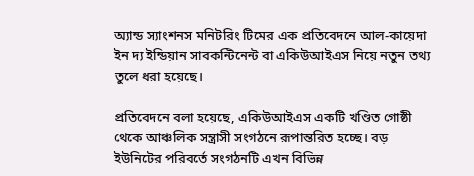অ্যান্ড স্যাংশনস মনিটরিং টিমের এক প্রতিবেদনে আল-কায়েদা ইন দ্য ইন্ডিয়ান সাবকন্টিনেন্ট বা একিউআইএস নিয়ে নতুন তথ্য তুলে ধরা হয়েছে।

প্রতিবেদনে বলা হয়েছে, একিউআইএস একটি খণ্ডিত গোষ্ঠী থেকে আঞ্চলিক সন্ত্রাসী সংগঠনে রূপান্তরিত হচ্ছে। বড় ইউনিটের পরিবর্তে সংগঠনটি এখন বিভিন্ন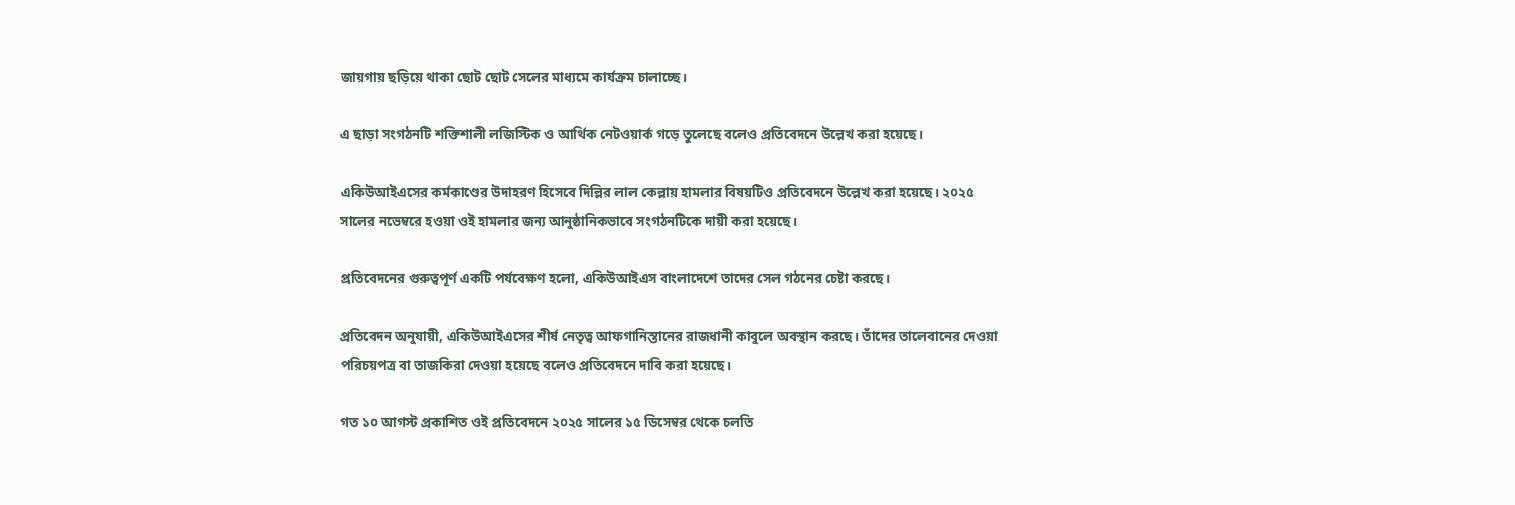জায়গায় ছড়িয়ে থাকা ছোট ছোট সেলের মাধ্যমে কার্যক্রম চালাচ্ছে।

এ ছাড়া সংগঠনটি শক্তিশালী লজিস্টিক ও আর্থিক নেটওয়ার্ক গড়ে তুলেছে বলেও প্রতিবেদনে উল্লেখ করা হয়েছে।

একিউআইএসের কর্মকাণ্ডের উদাহরণ হিসেবে দিল্লির লাল কেল্লায় হামলার বিষয়টিও প্রতিবেদনে উল্লেখ করা হয়েছে। ২০২৫ সালের নভেম্বরে হওয়া ওই হামলার জন্য আনুষ্ঠানিকভাবে সংগঠনটিকে দায়ী করা হয়েছে।

প্রতিবেদনের গুরুত্বপূর্ণ একটি পর্যবেক্ষণ হলো, একিউআইএস বাংলাদেশে তাদের সেল গঠনের চেষ্টা করছে।

প্রতিবেদন অনুযায়ী, একিউআইএসের শীর্ষ নেতৃত্ব আফগানিস্তানের রাজধানী কাবুলে অবস্থান করছে। তাঁদের তালেবানের দেওয়া পরিচয়পত্র বা তাজকিরা দেওয়া হয়েছে বলেও প্রতিবেদনে দাবি করা হয়েছে।

গত ১০ আগস্ট প্রকাশিত ওই প্রতিবেদনে ২০২৫ সালের ১৫ ডিসেম্বর থেকে চলতি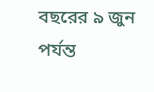বছরের ৯ জুন পর্যন্ত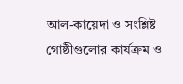আল-কায়েদা ও সংশ্লিষ্ট গোষ্ঠীগুলোর কার্যক্রম ও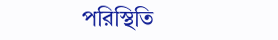পরিস্থিতি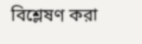বিশ্লেষণ করা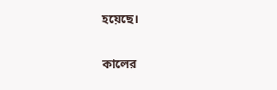হয়েছে।

কালের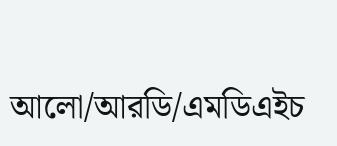আলো/আরডি/এমডিএইচ